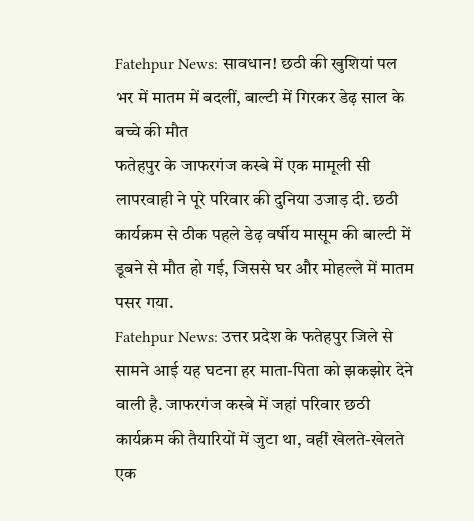Fatehpur News: सावधान! छठी की खुशियां पल भर में मातम में बदलीं, बाल्टी में गिरकर डेढ़ साल के बच्चे की मौत
फतेहपुर के जाफरगंज कस्बे में एक मामूली सी लापरवाही ने पूरे परिवार की दुनिया उजाड़ दी. छठी कार्यक्रम से ठीक पहले डेढ़ वर्षीय मासूम की बाल्टी में डूबने से मौत हो गई, जिससे घर और मोहल्ले में मातम पसर गया.
Fatehpur News: उत्तर प्रदेश के फतेहपुर जिले से सामने आई यह घटना हर माता-पिता को झकझोर देने वाली है. जाफरगंज कस्बे में जहां परिवार छठी कार्यक्रम की तैयारियों में जुटा था, वहीं खेलते-खेलते एक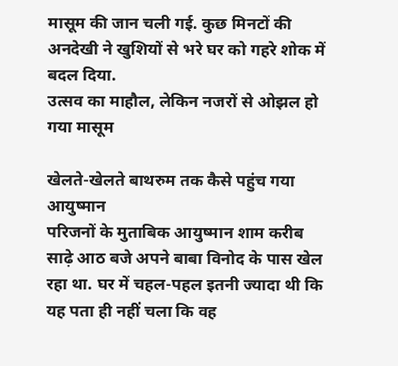मासूम की जान चली गई. कुछ मिनटों की अनदेखी ने खुशियों से भरे घर को गहरे शोक में बदल दिया.
उत्सव का माहौल, लेकिन नजरों से ओझल हो गया मासूम

खेलते-खेलते बाथरुम तक कैसे पहुंच गया आयुष्मान
परिजनों के मुताबिक आयुष्मान शाम करीब साढ़े आठ बजे अपने बाबा विनोद के पास खेल रहा था. घर में चहल-पहल इतनी ज्यादा थी कि यह पता ही नहीं चला कि वह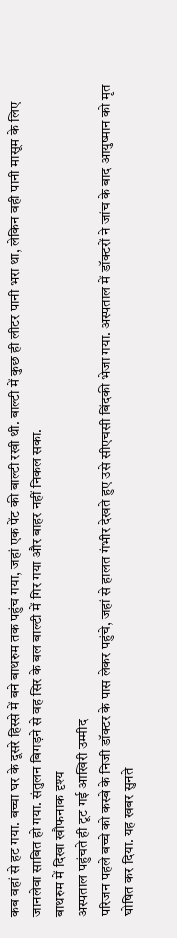कब वहां से हट गया. बच्चा घर के दूसरे हिस्से में बने बाथरुम तक पहुंच गया, जहां एक पेंट की बाल्टी रखी थी. बाल्टी में कुछ ही लीटर पानी भरा था, लेकिन वही पानी मासूम के लिए जानलेवा साबित हो गया. संतुलन बिगड़ने से वह सिर के बल बाल्टी में गिर गया और बाहर नहीं निकल सका.
बाथरुम में दिखा खौफनाक दृश्य
अस्पताल पहुंचते ही टूट गई आखिरी उम्मीद
परिजन पहले बच्चे को कस्बे के निजी डॉक्टर के पास लेकर पहुंचे, जहां से हालत गंभीर देखते हुए उसे सीएचसी बिंदकी भेजा गया. अस्पताल में डॉक्टरों ने जांच के बाद आयुष्मान को मृत घोषित कर दिया. यह खबर सुनते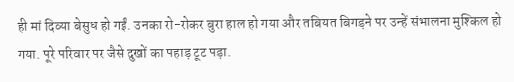ही मां दिव्या बेसुध हो गईं. उनका रो-रोकर बुरा हाल हो गया और तबियत बिगड़ने पर उन्हें संभालना मुश्किल हो गया. पूरे परिवार पर जैसे दुखों का पहाड़ टूट पड़ा.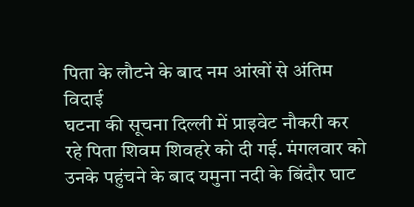पिता के लौटने के बाद नम आंखों से अंतिम विदाई
घटना की सूचना दिल्ली में प्राइवेट नौकरी कर रहे पिता शिवम शिवहरे को दी गई. मंगलवार को उनके पहुंचने के बाद यमुना नदी के बिंदौर घाट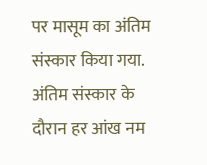पर मासूम का अंतिम संस्कार किया गया. अंतिम संस्कार के दौरान हर आंख नम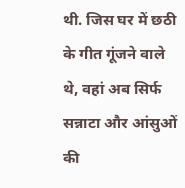थी. जिस घर में छठी के गीत गूंजने वाले थे, वहां अब सिर्फ सन्नाटा और आंसुओं की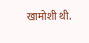खामोशी थी.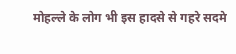मोहल्ले के लोग भी इस हादसे से गहरे सदमे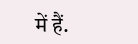में हैं.